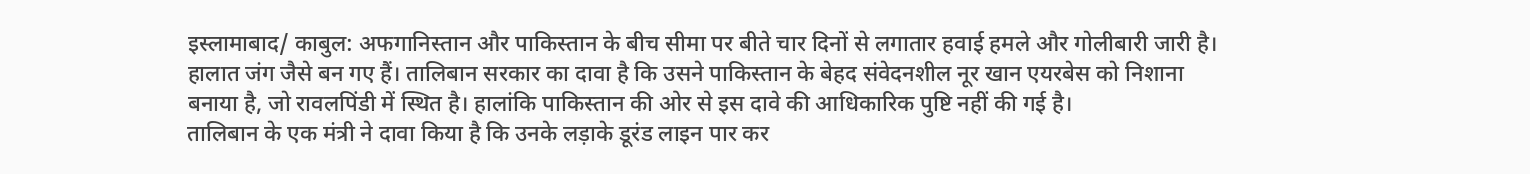इस्लामाबाद/ काबुल: अफगानिस्तान और पाकिस्तान के बीच सीमा पर बीते चार दिनों से लगातार हवाई हमले और गोलीबारी जारी है। हालात जंग जैसे बन गए हैं। तालिबान सरकार का दावा है कि उसने पाकिस्तान के बेहद संवेदनशील नूर खान एयरबेस को निशाना बनाया है, जो रावलपिंडी में स्थित है। हालांकि पाकिस्तान की ओर से इस दावे की आधिकारिक पुष्टि नहीं की गई है।
तालिबान के एक मंत्री ने दावा किया है कि उनके लड़ाके डूरंड लाइन पार कर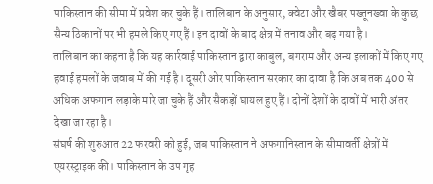पाकिस्तान की सीमा में प्रवेश कर चुके हैं। तालिबान के अनुसार, क्वेटा और खैबर पख्तूनख्वा के कुछ सैन्य ठिकानों पर भी हमले किए गए हैं। इन दावों के बाद क्षेत्र में तनाव और बढ़ गया है।
तालिबान का कहना है कि यह कार्रवाई पाकिस्तान द्वारा काबुल, बगराम और अन्य इलाकों में किए गए हवाई हमलों के जवाब में की गई है। दूसरी ओर पाकिस्तान सरकार का दावा है कि अब तक 400 से अधिक अफगान लड़ाके मारे जा चुके हैं और सैकड़ों घायल हुए हैं। दोनों देशों के दावों में भारी अंतर देखा जा रहा है।
संघर्ष की शुरुआत 22 फरवरी को हुई, जब पाकिस्तान ने अफगानिस्तान के सीमावर्ती क्षेत्रों में एयरस्ट्राइक की। पाकिस्तान के उप गृह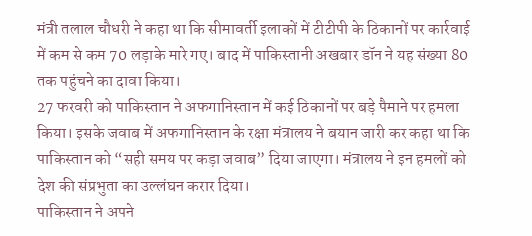मंत्री तलाल चौधरी ने कहा था कि सीमावर्ती इलाकों में टीटीपी के ठिकानों पर कार्रवाई में कम से कम 70 लड़ाके मारे गए। बाद में पाकिस्तानी अखबार डॉन ने यह संख्या 80 तक पहुंचने का दावा किया।
27 फरवरी को पाकिस्तान ने अफगानिस्तान में कई ठिकानों पर बड़े पैमाने पर हमला किया। इसके जवाब में अफगानिस्तान के रक्षा मंत्रालय ने बयान जारी कर कहा था कि पाकिस्तान को “सही समय पर कड़ा जवाब” दिया जाएगा। मंत्रालय ने इन हमलों को देश की संप्रभुता का उल्लंघन करार दिया।
पाकिस्तान ने अपने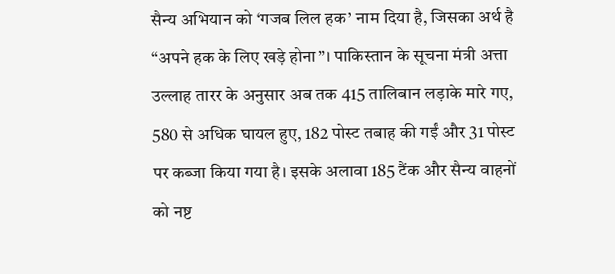सैन्य अभियान को ‘गजब लिल हक’ नाम दिया है, जिसका अर्थ है “अपने हक के लिए खड़े होना”। पाकिस्तान के सूचना मंत्री अत्ता उल्लाह तारर के अनुसार अब तक 415 तालिबान लड़ाके मारे गए, 580 से अधिक घायल हुए, 182 पोस्ट तबाह की गईं और 31 पोस्ट पर कब्जा किया गया है। इसके अलावा 185 टैंक और सैन्य वाहनों को नष्ट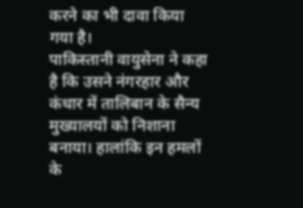करने का भी दावा किया गया है।
पाकिस्तानी वायुसेना ने कहा है कि उसने नंगरहार और कंधार में तालिबान के सैन्य मुख्यालयों को निशाना बनाया। हालांकि इन हमलों के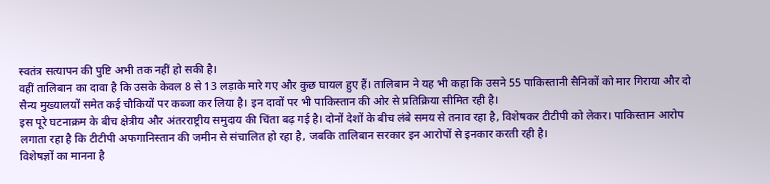स्वतंत्र सत्यापन की पुष्टि अभी तक नहीं हो सकी है।
वहीं तालिबान का दावा है कि उसके केवल 8 से 13 लड़ाके मारे गए और कुछ घायल हुए हैं। तालिबान ने यह भी कहा कि उसने 55 पाकिस्तानी सैनिकों को मार गिराया और दो सैन्य मुख्यालयों समेत कई चौकियों पर कब्जा कर लिया है। इन दावों पर भी पाकिस्तान की ओर से प्रतिक्रिया सीमित रही है।
इस पूरे घटनाक्रम के बीच क्षेत्रीय और अंतरराष्ट्रीय समुदाय की चिंता बढ़ गई है। दोनों देशों के बीच लंबे समय से तनाव रहा है, विशेषकर टीटीपी को लेकर। पाकिस्तान आरोप लगाता रहा है कि टीटीपी अफगानिस्तान की जमीन से संचालित हो रहा है, जबकि तालिबान सरकार इन आरोपों से इनकार करती रही है।
विशेषज्ञों का मानना है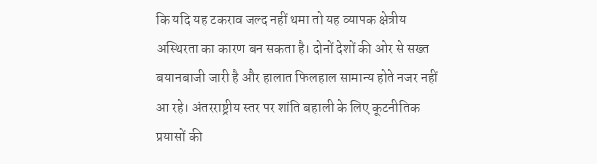कि यदि यह टकराव जल्द नहीं थमा तो यह व्यापक क्षेत्रीय अस्थिरता का कारण बन सकता है। दोनों देशों की ओर से सख्त बयानबाजी जारी है और हालात फिलहाल सामान्य होते नजर नहीं आ रहे। अंतरराष्ट्रीय स्तर पर शांति बहाली के लिए कूटनीतिक प्रयासों की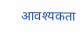आवश्यकता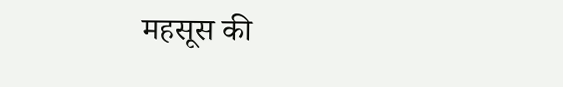महसूस की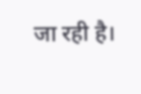जा रही है।